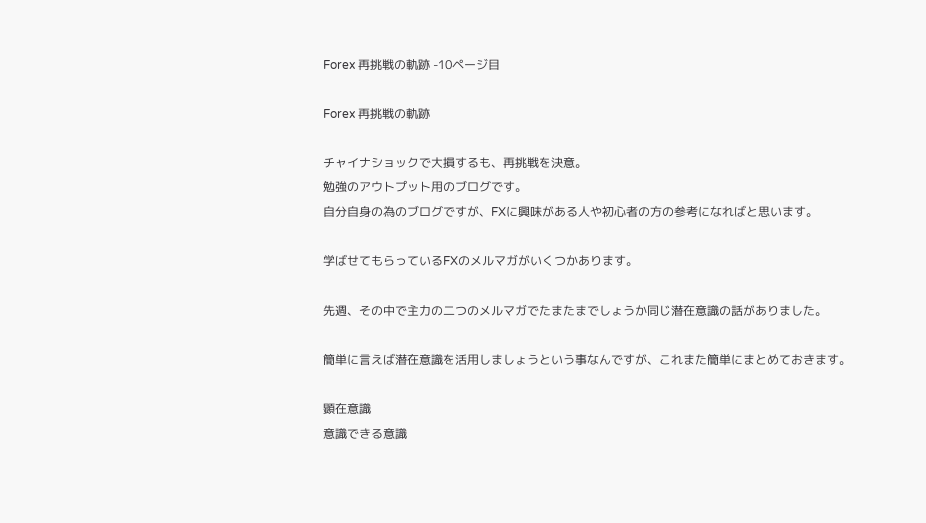Forex 再挑戦の軌跡 -10ページ目

Forex 再挑戦の軌跡

チャイナショックで大損するも、再挑戦を決意。
勉強のアウトプット用のブログです。
自分自身の為のブログですが、FXに興味がある人や初心者の方の参考になればと思います。

学ばせてもらっているFXのメルマガがいくつかあります。

先週、その中で主力の二つのメルマガでたまたまでしょうか同じ潜在意識の話がありました。

簡単に言えば潜在意識を活用しましょうという事なんですが、これまた簡単にまとめておきます。

顕在意識
意識できる意識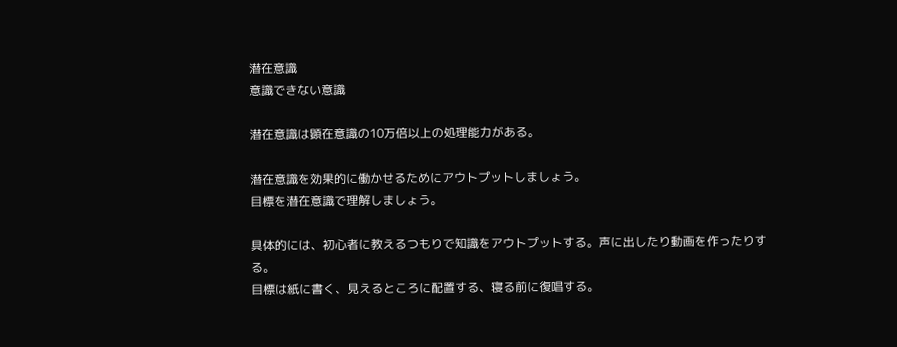潜在意識
意識できない意識

潜在意識は顕在意識の10万倍以上の処理能力がある。

潜在意識を効果的に働かせるためにアウトプットしましょう。
目標を潜在意識で理解しましょう。

具体的には、初心者に教えるつもりで知識をアウトプットする。声に出したり動画を作ったりする。
目標は紙に書く、見えるところに配置する、寝る前に復唱する。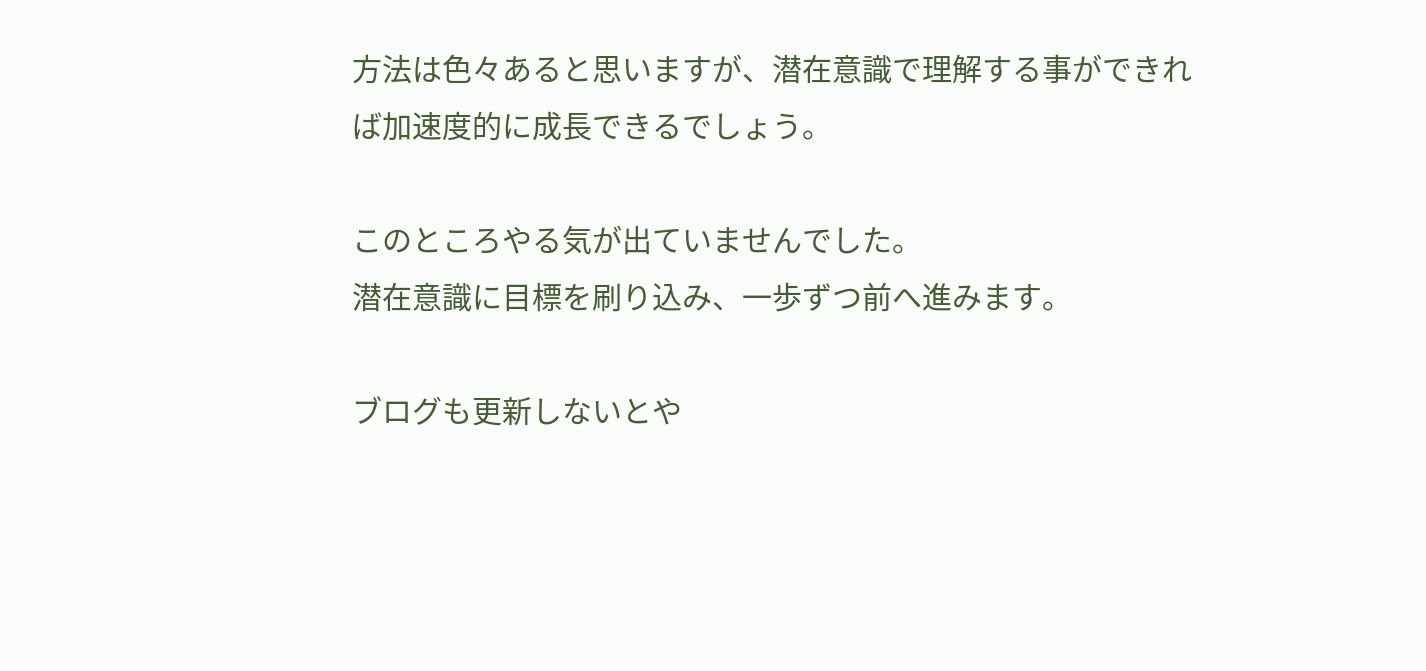方法は色々あると思いますが、潜在意識で理解する事ができれば加速度的に成長できるでしょう。

このところやる気が出ていませんでした。
潜在意識に目標を刷り込み、一歩ずつ前へ進みます。

ブログも更新しないとや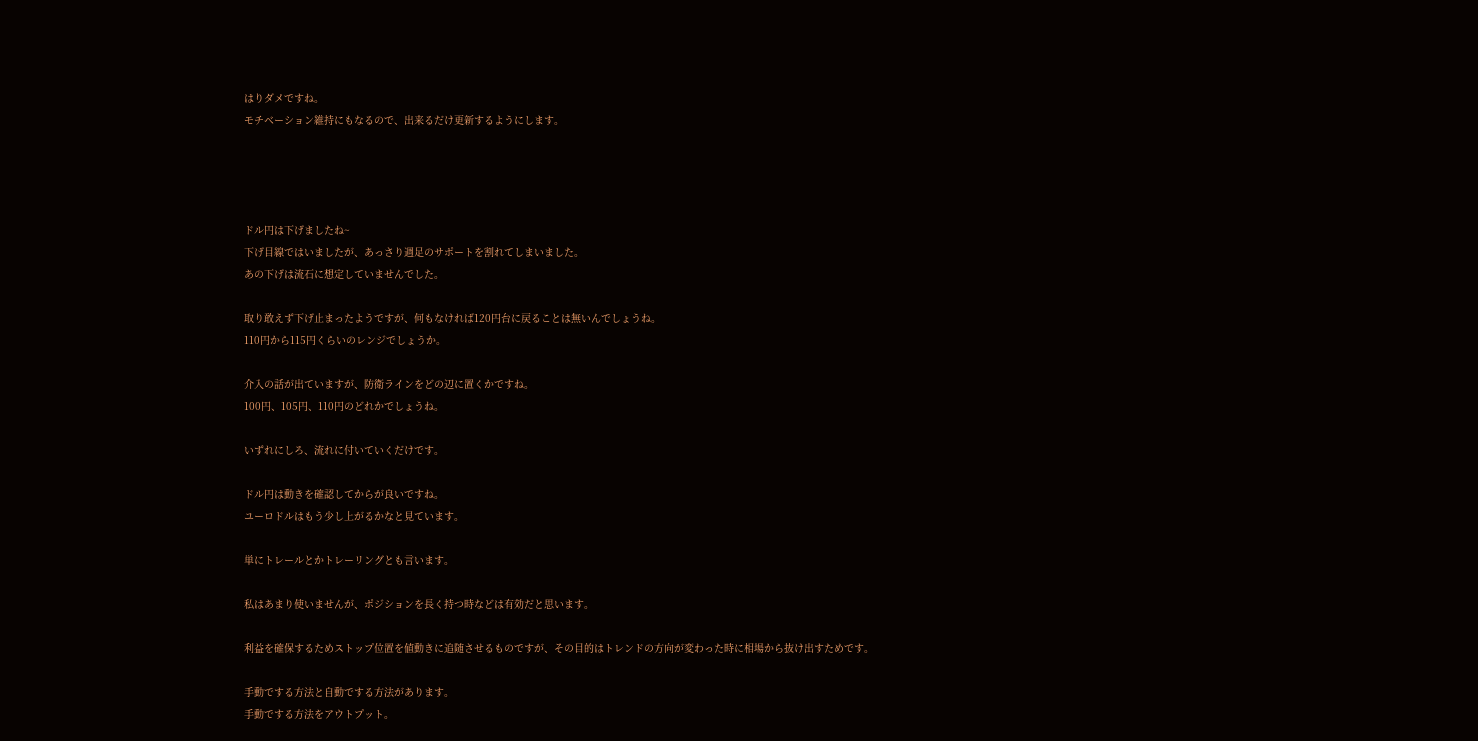はりダメですね。
モチベーション維持にもなるので、出来るだけ更新するようにします。




ドル円は下げましたね~
下げ目線ではいましたが、あっさり週足のサポートを割れてしまいました。
あの下げは流石に想定していませんでした。

取り敢えず下げ止まったようですが、何もなければ120円台に戻ることは無いんでしょうね。
110円から115円くらいのレンジでしょうか。

介入の話が出ていますが、防衛ラインをどの辺に置くかですね。
100円、105円、110円のどれかでしょうね。

いずれにしろ、流れに付いていくだけです。

ドル円は動きを確認してからが良いですね。
ユーロドルはもう少し上がるかなと見ています。

単にトレールとかトレーリングとも言います。

私はあまり使いませんが、ポジションを長く持つ時などは有効だと思います。

利益を確保するためストップ位置を値動きに追随させるものですが、その目的はトレンドの方向が変わった時に相場から抜け出すためです。

手動でする方法と自動でする方法があります。
手動でする方法をアウトプット。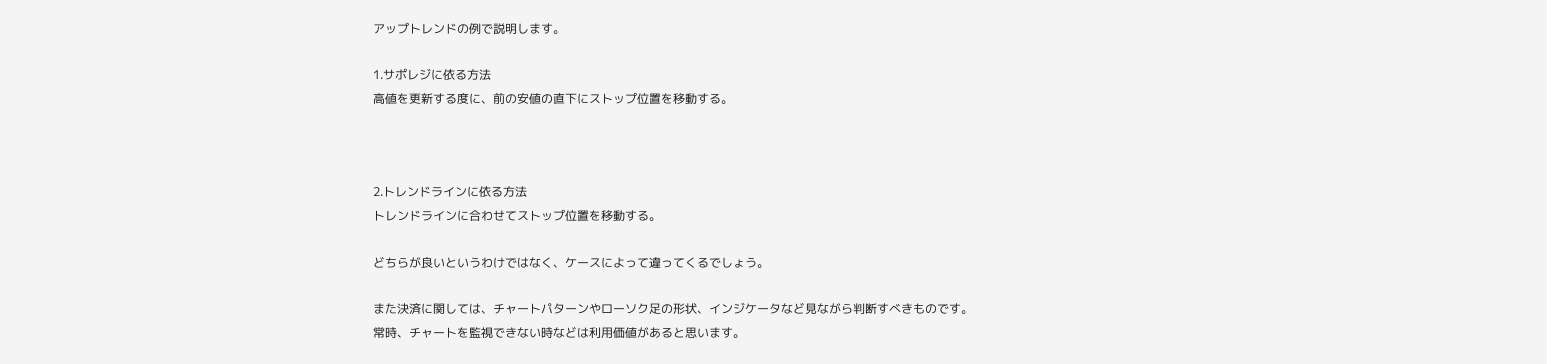アップトレンドの例で説明します。

1.サポレジに依る方法
高値を更新する度に、前の安値の直下にストップ位置を移動する。



2.トレンドラインに依る方法
トレンドラインに合わせてストップ位置を移動する。

どちらが良いというわけではなく、ケースによって違ってくるでしょう。

また決済に関しては、チャートパターンやローソク足の形状、インジケータなど見ながら判断すべきものです。
常時、チャートを監視できない時などは利用価値があると思います。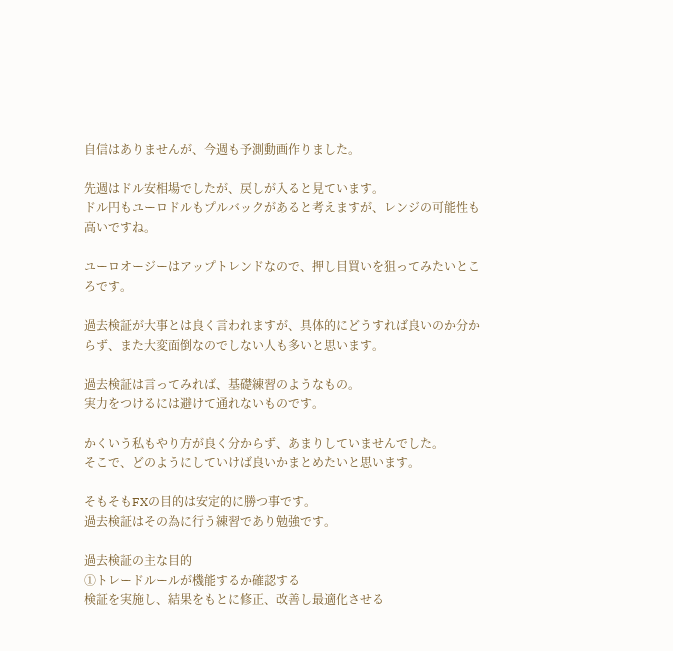自信はありませんが、今週も予測動画作りました。

先週はドル安相場でしたが、戻しが入ると見ています。
ドル円もユーロドルもプルバックがあると考えますが、レンジの可能性も高いですね。

ユーロオージーはアップトレンドなので、押し目買いを狙ってみたいところです。

過去検証が大事とは良く言われますが、具体的にどうすれば良いのか分からず、また大変面倒なのでしない人も多いと思います。

過去検証は言ってみれば、基礎練習のようなもの。
実力をつけるには避けて通れないものです。

かくいう私もやり方が良く分からず、あまりしていませんでした。
そこで、どのようにしていけば良いかまとめたいと思います。

そもそもFXの目的は安定的に勝つ事です。
過去検証はその為に行う練習であり勉強です。

過去検証の主な目的
①トレードルールが機能するか確認する
検証を実施し、結果をもとに修正、改善し最適化させる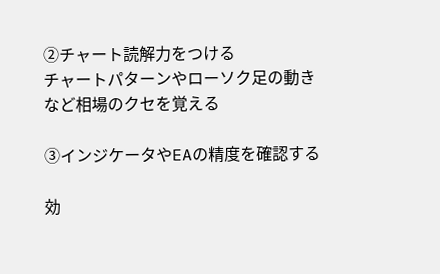②チャート読解力をつける
チャートパターンやローソク足の動きなど相場のクセを覚える

③インジケータやEAの精度を確認する

効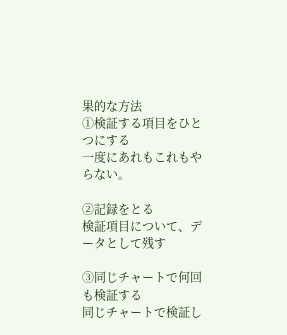果的な方法
①検証する項目をひとつにする
一度にあれもこれもやらない。

②記録をとる
検証項目について、データとして残す

③同じチャートで何回も検証する
同じチャートで検証し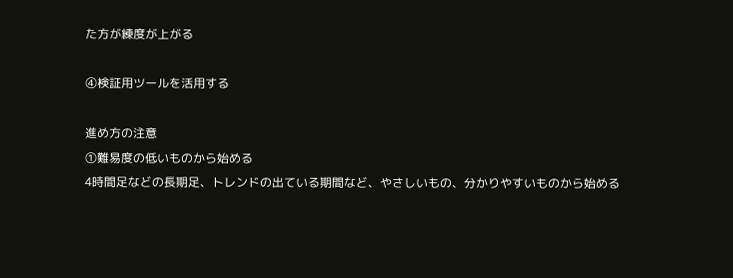た方が練度が上がる

④検証用ツールを活用する

進め方の注意
①難易度の低いものから始める
4時間足などの長期足、トレンドの出ている期間など、やさしいもの、分かりやすいものから始める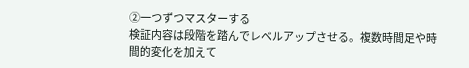②一つずつマスターする
検証内容は段階を踏んでレベルアップさせる。複数時間足や時間的変化を加えて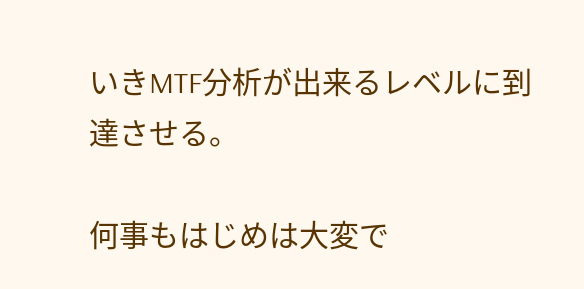いきMTF分析が出来るレベルに到達させる。

何事もはじめは大変で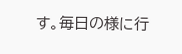す。毎日の様に行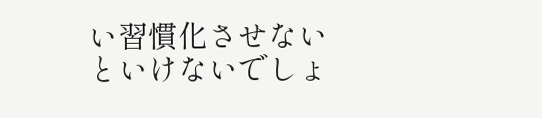い習慣化させないといけないでしょ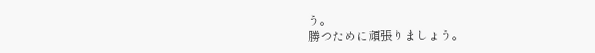う。
勝つために頑張りましょう。